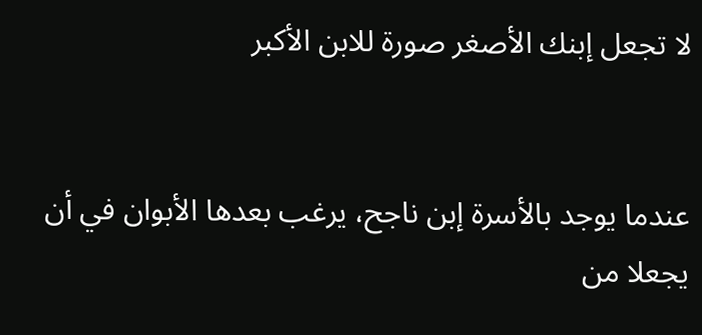لا تجعل إبنك الأصغر صورة للابن الأكبر


عندما يوجد بالأسرة إبن ناجح، يرغب بعدها الأبوان في أن يجعلا من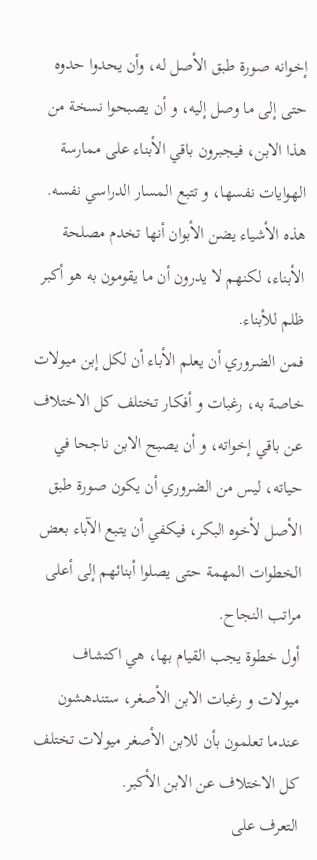إخوانه صورة طبق الأصل له، وأن يحدوا حدوه حتى إلى ما وصل إليه، و أن يصبحوا نسخة من هذا الابن، فيجبرون باقي الأبناء على ممارسة الهوايات نفسها، و تتبع المسار الدراسي نفسه.
هذه الأشياء يضن الأبوان أنها تخدم مصلحة الأبناء، لكنهم لا يدرون أن ما يقومون به هو أكبر ظلم للأبناء.
فمن الضروري أن يعلم الأباء أن لكل إبن ميولات خاصة به، رغبات و أفكار تختلف كل الاختلاف عن باقي إخواته، و أن يصبح الابن ناجحا في حياته، ليس من الضروري أن يكون صورة طبق الأصل لأخوه البكر، فيكفي أن يتبع الآباء بعض الخطوات المهمة حتى يصلوا أبنائهم إلى أعلى مراتب النجاح.
أول خطوة يجب القيام بها، هي اكتشاف ميولات و رغبات الابن الأصغر، ستندهشون عندما تعلمون بأن للابن الأصغر ميولات تختلف كل الاختلاف عن الابن الأكبر.
التعرف على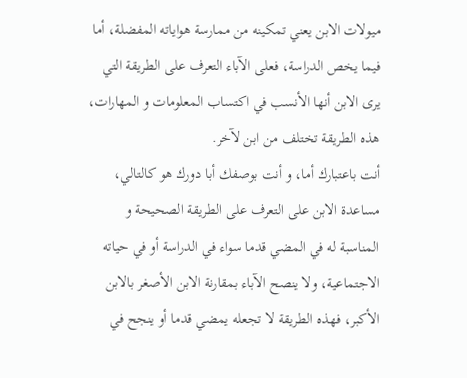ميولات الابن يعني تمكينه من ممارسة هواياته المفضلة، أما فيما يخص الدراسة، فعلى الآباء التعرف على الطريقة التي يرى الابن أنها الأنسب في اكتساب المعلومات و المهارات، هذه الطريقة تختلف من ابن لآخر.
أنت باعتبارك أما، و أنت بوصفك أبا دورك هو كالتالي، مساعدة الابن على التعرف على الطريقة الصحيحة و المناسبة له في المضي قدما سواء في الدراسة أو في حياته الاجتماعية، ولا ينصح الآباء بمقارنة الابن الأصغر بالابن الأكبر، فهذه الطريقة لا تجعله يمضي قدما أو ينجح في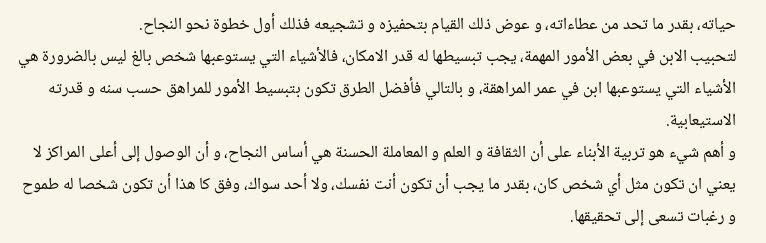حياته، بقدر ما تحد من عطاءاته، و عوض ذلك القيام بتحفيزه و تشجيعه فذلك أول خطوة نحو النجاح.
لتحبيب الابن في بعض الأمور المهمة، يجب تبسيطها له قدر الامكان، فالأشياء التي يستوعبها شخص بالغ ليس بالضرورة هي الأشياء التي يستوعبها ابن في عمر المراهقة، و بالتالي فأفضل الطرق تكون بتبسيط الأمور للمراهق حسب سنه و قدرته الاستيعابية.
و أهم شيء هو تربية الأبناء على أن الثقافة و العلم و المعاملة الحسنة هي أساس النجاح، و أن الوصول إلى أعلى المراكز لا يعني ان تكون مثل أي شخص كان، بقدر ما يجب أن تكون أنت نفسك، ولا أحد سواك، وفق كا هذا أن تكون شخصا له طموح و رغبات تسعى إلى تحقيقها.